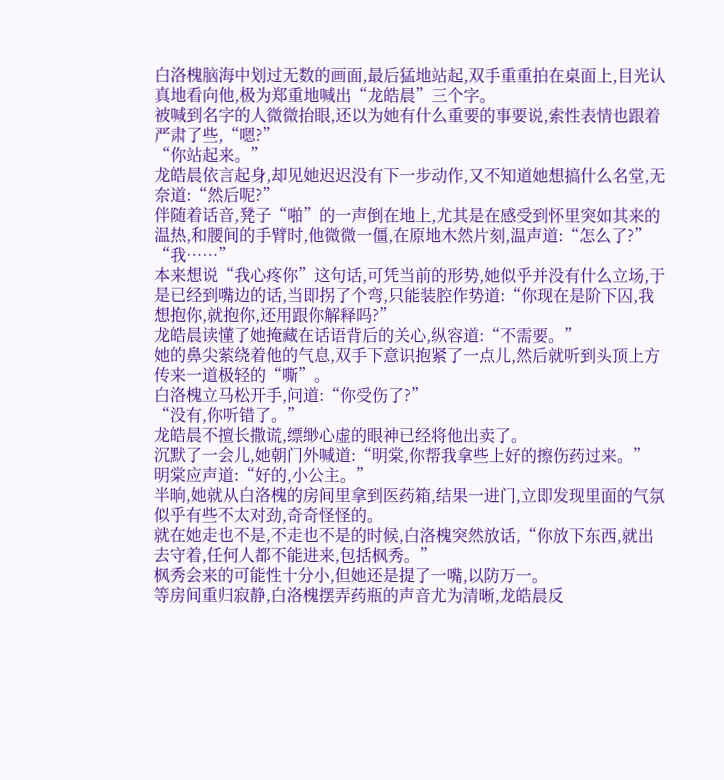白洛槐脑海中划过无数的画面,最后猛地站起,双手重重拍在桌面上,目光认真地看向他,极为郑重地喊出“龙皓晨”三个字。
被喊到名字的人微微抬眼,还以为她有什么重要的事要说,索性表情也跟着严肃了些,“嗯?”
“你站起来。”
龙皓晨依言起身,却见她迟迟没有下一步动作,又不知道她想搞什么名堂,无奈道:“然后呢?”
伴随着话音,凳子“啪”的一声倒在地上,尤其是在感受到怀里突如其来的温热,和腰间的手臂时,他微微一僵,在原地木然片刻,温声道:“怎么了?”
“我……”
本来想说“我心疼你”这句话,可凭当前的形势,她似乎并没有什么立场,于是已经到嘴边的话,当即拐了个弯,只能装腔作势道:“你现在是阶下囚,我想抱你,就抱你,还用跟你解释吗?”
龙皓晨读懂了她掩藏在话语背后的关心,纵容道:“不需要。”
她的鼻尖萦绕着他的气息,双手下意识抱紧了一点儿,然后就听到头顶上方传来一道极轻的“嘶”。
白洛槐立马松开手,问道:“你受伤了?”
“没有,你听错了。”
龙皓晨不擅长撒谎,缥缈心虚的眼神已经将他出卖了。
沉默了一会儿,她朝门外喊道:“明棠,你帮我拿些上好的擦伤药过来。”
明棠应声道:“好的,小公主。”
半晌,她就从白洛槐的房间里拿到医药箱,结果一进门,立即发现里面的气氛似乎有些不太对劲,奇奇怪怪的。
就在她走也不是,不走也不是的时候,白洛槐突然放话,“你放下东西,就出去守着,任何人都不能进来,包括枫秀。”
枫秀会来的可能性十分小,但她还是提了一嘴,以防万一。
等房间重归寂静,白洛槐摆弄药瓶的声音尤为清晰,龙皓晨反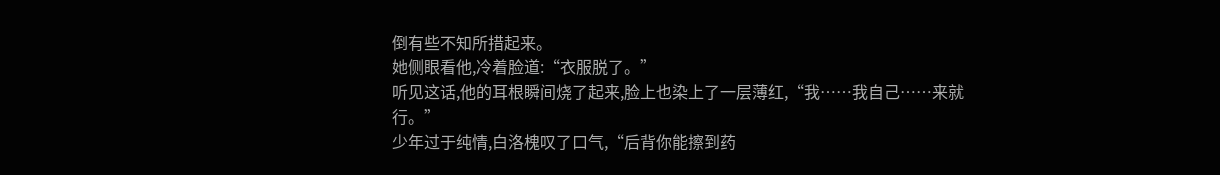倒有些不知所措起来。
她侧眼看他,冷着脸道:“衣服脱了。”
听见这话,他的耳根瞬间烧了起来,脸上也染上了一层薄红,“我……我自己……来就行。”
少年过于纯情,白洛槐叹了口气,“后背你能擦到药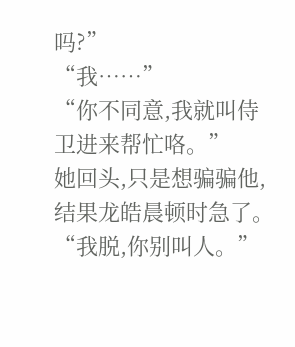吗?”
“我……”
“你不同意,我就叫侍卫进来帮忙咯。”
她回头,只是想骗骗他,结果龙皓晨顿时急了。
“我脱,你别叫人。”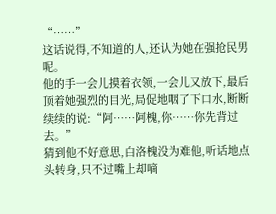“……”
这话说得,不知道的人,还认为她在强抢民男呢。
他的手一会儿摸着衣领,一会儿又放下,最后顶着她强烈的目光,局促地咽了下口水,断断续续的说:“阿……阿槐,你……你先背过去。”
猜到他不好意思,白洛槐没为难他,听话地点头转身,只不过嘴上却嘀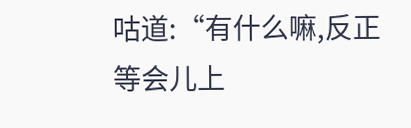咕道:“有什么嘛,反正等会儿上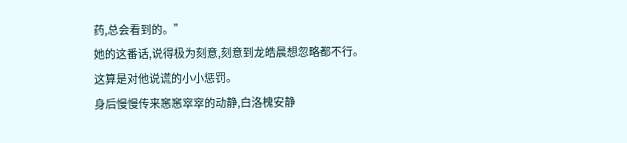药,总会看到的。”
她的这番话,说得极为刻意,刻意到龙皓晨想忽略都不行。
这算是对他说谎的小小惩罚。
身后慢慢传来窸窸窣窣的动静,白洛槐安静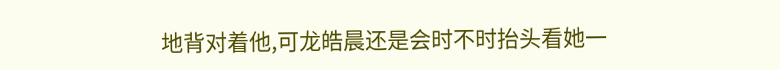地背对着他,可龙皓晨还是会时不时抬头看她一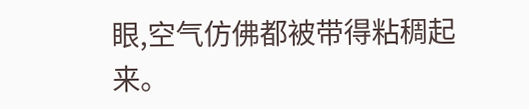眼,空气仿佛都被带得粘稠起来。